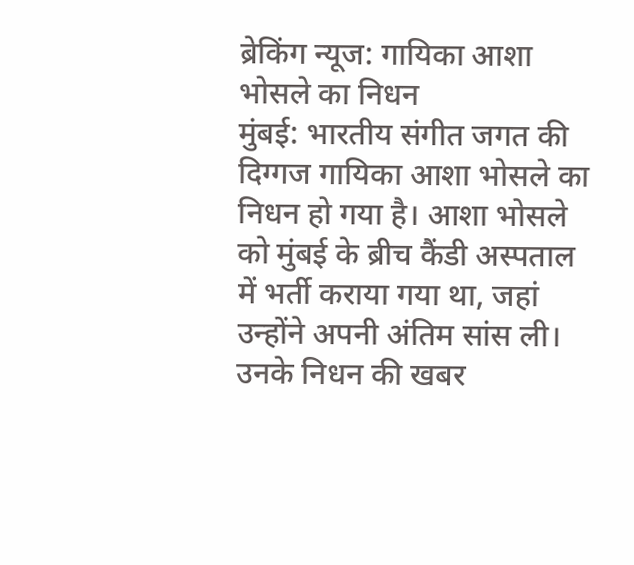ब्रेकिंग न्यूज: गायिका आशा भोसले का निधन
मुंबई: भारतीय संगीत जगत की दिग्गज गायिका आशा भोसले का निधन हो गया है। आशा भोसले को मुंबई के ब्रीच कैंडी अस्पताल में भर्ती कराया गया था, जहां उन्होंने अपनी अंतिम सांस ली। उनके निधन की खबर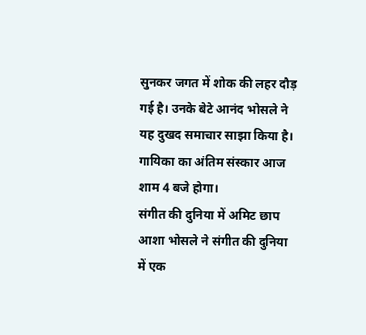सुनकर जगत में शोक की लहर दौड़ गई है। उनके बेटे आनंद भोसले ने यह दुखद समाचार साझा किया है। गायिका का अंतिम संस्कार आज शाम 4 बजे होगा।
संगीत की दुनिया में अमिट छाप
आशा भोसले ने संगीत की दुनिया में एक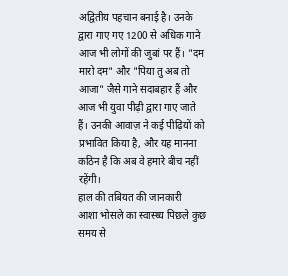अद्वितीय पहचान बनाई है। उनके द्वारा गाए गए 1200 से अधिक गाने आज भी लोगों की जुबां पर हैं। "दम मारो दम" और "पिया तु अब तो आजा" जैसे गाने सदाबहार हैं और आज भी युवा पीढ़ी द्वारा गाए जाते हैं। उनकी आवाज़ ने कई पीढ़ियों को प्रभावित किया है, और यह मानना कठिन है कि अब वे हमारे बीच नहीं रहेंगी।
हाल की तबियत की जानकारी
आशा भोसले का स्वास्थ्य पिछले कुछ समय से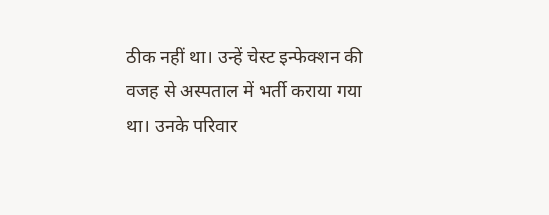ठीक नहीं था। उन्हें चेस्ट इन्फेक्शन की वजह से अस्पताल में भर्ती कराया गया था। उनके परिवार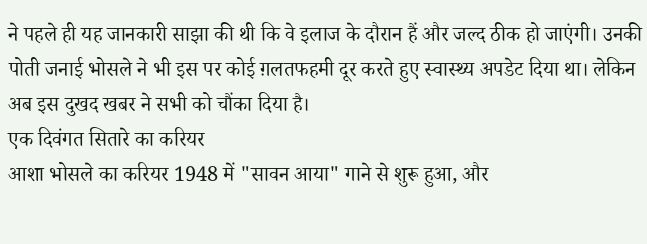ने पहले ही यह जानकारी साझा की थी कि वे इलाज के दौरान हैं और जल्द ठीक हो जाएंगी। उनकी पोती जनाई भोसले ने भी इस पर कोई ग़लतफहमी दूर करते हुए स्वास्थ्य अपडेट दिया था। लेकिन अब इस दुखद खबर ने सभी को चौंका दिया है।
एक दिवंगत सितारे का करियर
आशा भोसले का करियर 1948 में "सावन आया" गाने से शुरू हुआ, और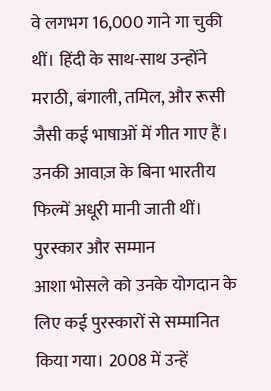वे लगभग 16,000 गाने गा चुकी थीं। हिंदी के साथ-साथ उन्होंने मराठी, बंगाली, तमिल, और रूसी जैसी कई भाषाओं में गीत गाए हैं। उनकी आवाज़ के बिना भारतीय फिल्में अधूरी मानी जाती थीं।
पुरस्कार और सम्मान
आशा भोसले को उनके योगदान के लिए कई पुरस्कारों से सम्मानित किया गया। 2008 में उन्हें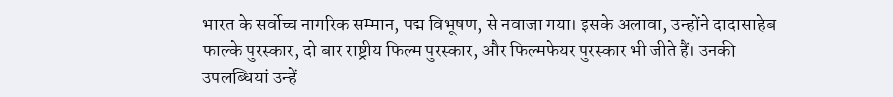भारत के सर्वोच्च नागरिक सम्मान, पद्म विभूषण, से नवाजा गया। इसके अलावा, उन्होंने दादासाहेब फाल्के पुरस्कार, दो बार राष्ट्रीय फिल्म पुरस्कार, और फिल्मफेयर पुरस्कार भी जीते हैं। उनकी उपलब्धियां उन्हें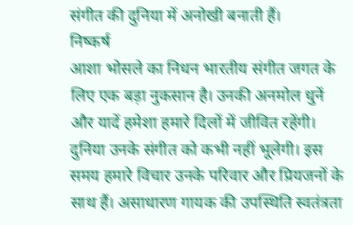संगीत की दुनिया में अनोखी बनाती हैं।
निष्कर्ष
आशा भोसले का निधन भारतीय संगीत जगत के लिए एक बड़ा नुकसान है। उनकी अनमोल धुनें और यादें हमेशा हमारे दिलों में जीवित रहेंगी। दुनिया उनके संगीत को कभी नहीं भूलेगी। इस समय हमारे विचार उनके परिवार और प्रियजनों के साथ हैं। असाधारण गायक की उपस्थिति स्वतंत्रता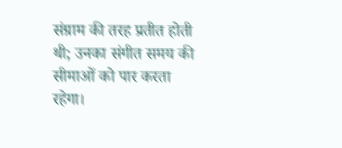संग्राम की तरह प्रतीत होती थी; उनका संगीत समय की सीमाओं को पार करता रहेगा।